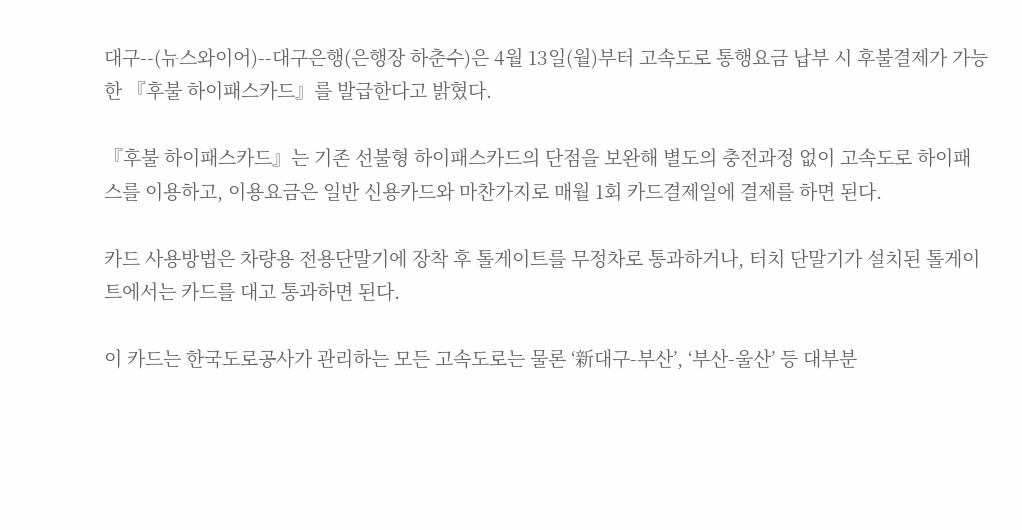대구--(뉴스와이어)--대구은행(은행장 하춘수)은 4월 13일(월)부터 고속도로 통행요금 납부 시 후불결제가 가능한 『후불 하이패스카드』를 발급한다고 밝혔다.

『후불 하이패스카드』는 기존 선불형 하이패스카드의 단점을 보완해 별도의 충전과정 없이 고속도로 하이패스를 이용하고, 이용요금은 일반 신용카드와 마찬가지로 매월 1회 카드결제일에 결제를 하면 된다.

카드 사용방법은 차량용 전용단말기에 장착 후 톨게이트를 무정차로 통과하거나, 터치 단말기가 설치된 톨게이트에서는 카드를 대고 통과하면 된다.

이 카드는 한국도로공사가 관리하는 모든 고속도로는 물론 ‘新대구-부산’, ‘부산-울산’ 등 대부분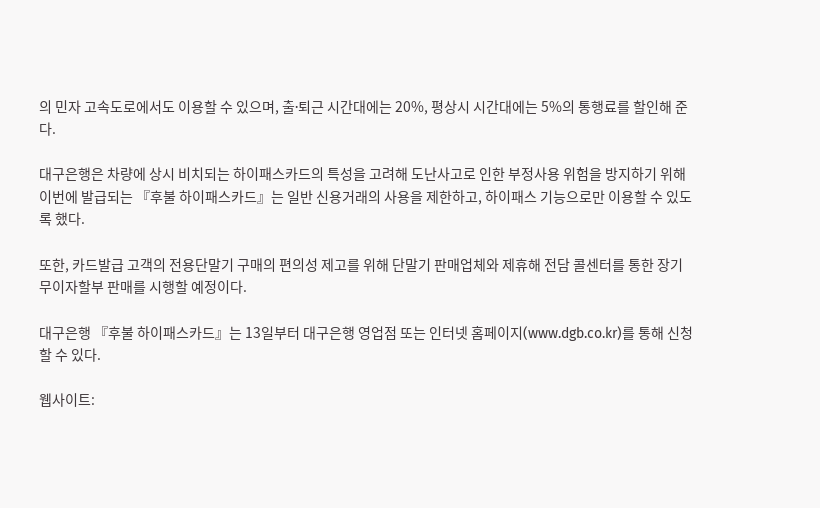의 민자 고속도로에서도 이용할 수 있으며, 출∙퇴근 시간대에는 20%, 평상시 시간대에는 5%의 통행료를 할인해 준다.

대구은행은 차량에 상시 비치되는 하이패스카드의 특성을 고려해 도난사고로 인한 부정사용 위험을 방지하기 위해 이번에 발급되는 『후불 하이패스카드』는 일반 신용거래의 사용을 제한하고, 하이패스 기능으로만 이용할 수 있도록 했다.

또한, 카드발급 고객의 전용단말기 구매의 편의성 제고를 위해 단말기 판매업체와 제휴해 전담 콜센터를 통한 장기 무이자할부 판매를 시행할 예정이다.

대구은행 『후불 하이패스카드』는 13일부터 대구은행 영업점 또는 인터넷 홈페이지(www.dgb.co.kr)를 통해 신청할 수 있다.

웹사이트: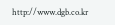http://www.dgb.co.kr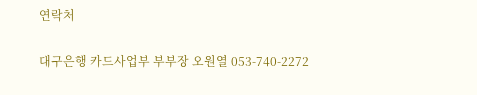연락처

대구은행 카드사업부 부부장 오원열 053-740-2272